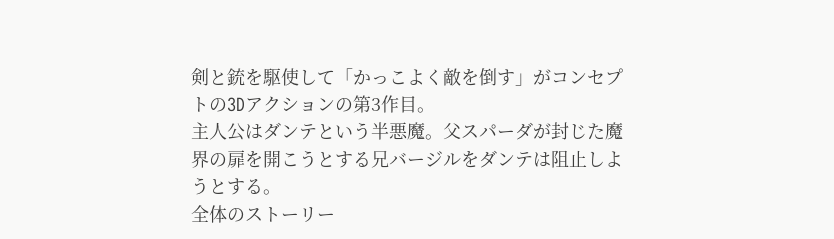剣と銃を駆使して「かっこよく敵を倒す」がコンセプトの3Dアクションの第3作目。
主人公はダンテという半悪魔。父スパーダが封じた魔界の扉を開こうとする兄バージルをダンテは阻止しようとする。
全体のストーリー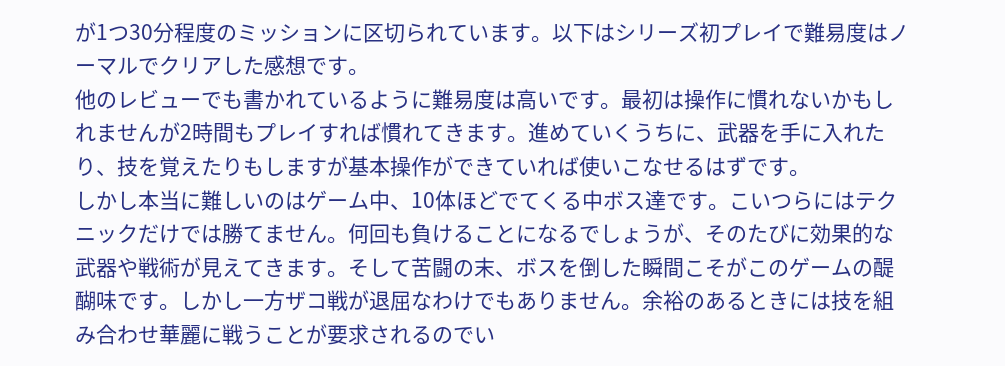が1つ30分程度のミッションに区切られています。以下はシリーズ初プレイで難易度はノーマルでクリアした感想です。
他のレビューでも書かれているように難易度は高いです。最初は操作に慣れないかもしれませんが2時間もプレイすれば慣れてきます。進めていくうちに、武器を手に入れたり、技を覚えたりもしますが基本操作ができていれば使いこなせるはずです。
しかし本当に難しいのはゲーム中、10体ほどでてくる中ボス達です。こいつらにはテクニックだけでは勝てません。何回も負けることになるでしょうが、そのたびに効果的な武器や戦術が見えてきます。そして苦闘の末、ボスを倒した瞬間こそがこのゲームの醍醐味です。しかし一方ザコ戦が退屈なわけでもありません。余裕のあるときには技を組み合わせ華麗に戦うことが要求されるのでい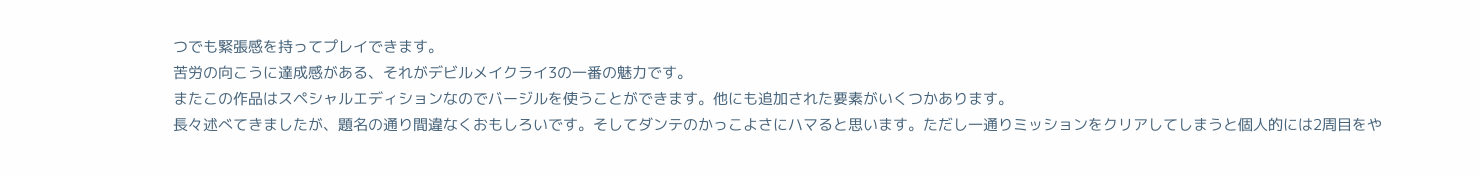つでも緊張感を持ってプレイできます。
苦労の向こうに達成感がある、それがデビルメイクライ3の一番の魅力です。
またこの作品はスペシャルエディションなのでバージルを使うことができます。他にも追加された要素がいくつかあります。
長々述べてきましたが、題名の通り間違なくおもしろいです。そしてダンテのかっこよさにハマると思います。ただし一通りミッションをクリアしてしまうと個人的には2周目をや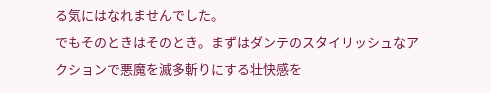る気にはなれませんでした。
でもそのときはそのとき。まずはダンテのスタイリッシュなアクションで悪魔を滅多斬りにする壮快感を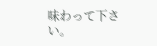味わって下さい。